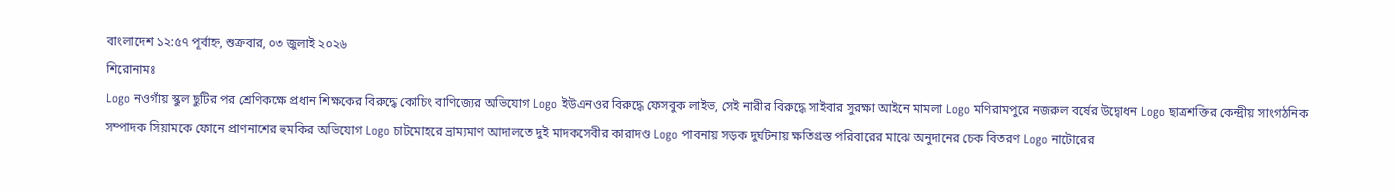বাংলাদেশ ১২:৫৭ পূর্বাহ্ন, শুক্রবার, ০৩ জুলাই ২০২৬
শিরোনামঃ
Logo নওগাঁয় স্কুল ছুটির পর শ্রেণিকক্ষে প্রধান শিক্ষকের বিরুদ্ধে কোচিং বাণিজ্যের অভিযোগ Logo ইউএনওর বিরুদ্ধে ফেসবুক লাইভ, সেই নারীর বিরুদ্ধে সাইবার সুরক্ষা আইনে মামলা Logo মণিরামপুরে নজরুল বর্ষের উদ্বোধন Logo ছাত্রশক্তির কেন্দ্রীয় সাংগঠনিক সম্পাদক সিয়ামকে ফোনে প্রাণনাশের হুমকির অভিযোগ Logo চাটমোহরে ভ্রাম্যমাণ আদালতে দুই মাদকসেবীর কারাদণ্ড Logo পাবনায় সড়ক দুর্ঘটনায় ক্ষতিগ্রস্ত পরিবারের মাঝে অনুদানের চেক বিতরণ Logo নাটোরের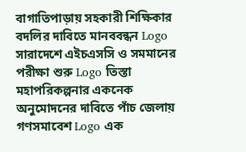বাগাতিপাড়ায় সহকারী শিক্ষিকার বদলির দাবিতে মানববন্ধন Logo সারাদেশে এইচএসসি ও সমমানের পরীক্ষা শুরু Logo তিস্তা মহাপরিকল্পনার একনেক অনুমোদনের দাবিতে পাঁচ জেলায় গণসমাবেশ Logo এক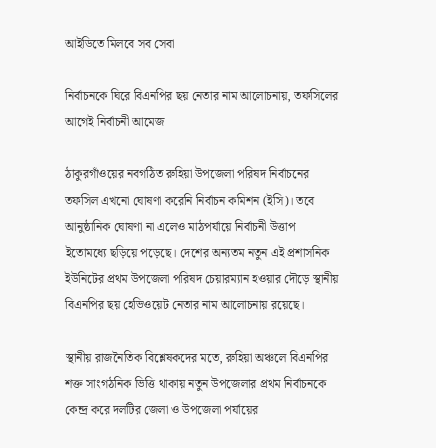আইডিতে মিলবে সব সেবা

নির্বাচনকে ঘিরে বিএনপির ছয় নেতার নাম আলোচনায়, তফসিলের আগেই নির্বাচনী আমেজ

ঠাকুরগাঁওয়ের নবগঠিত রুহিয়া উপজেলা পরিষদ নির্বাচনের তফসিল এখনো ঘোষণা করেনি নির্বাচন কমিশন (ইসি)। তবে আনুষ্ঠানিক ঘোষণা না এলেও মাঠপর্যায়ে নির্বাচনী উত্তাপ ইতোমধ্যে ছড়িয়ে পড়েছে। দেশের অন্যতম নতুন এই প্রশাসনিক ইউনিটের প্রথম উপজেলা পরিষদ চেয়ারম্যান হওয়ার দৌড়ে স্থানীয় বিএনপির ছয় হেভিওয়েট নেতার নাম আলোচনায় রয়েছে।

স্থানীয় রাজনৈতিক বিশ্লেষকদের মতে, রুহিয়া অঞ্চলে বিএনপির শক্ত সাংগঠনিক ভিত্তি থাকায় নতুন উপজেলার প্রথম নির্বাচনকে কেন্দ্র করে দলটির জেলা ও উপজেলা পর্যায়ের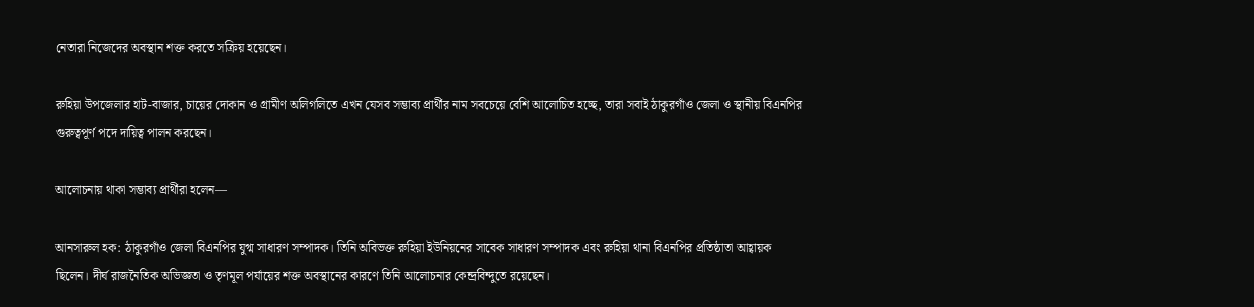নেতারা নিজেদের অবস্থান শক্ত করতে সক্রিয় হয়েছেন।

রুহিয়া উপজেলার হাট-বাজার, চায়ের দোকান ও গ্রামীণ অলিগলিতে এখন যেসব সম্ভাব্য প্রার্থীর নাম সবচেয়ে বেশি আলোচিত হচ্ছে, তারা সবাই ঠাকুরগাঁও জেলা ও স্থানীয় বিএনপির গুরুত্বপূর্ণ পদে দায়িত্ব পালন করছেন।

আলোচনায় থাকা সম্ভাব্য প্রার্থীরা হলেন—

আনসারুল হক: ঠাকুরগাঁও জেলা বিএনপির যুগ্ম সাধারণ সম্পাদক। তিনি অবিভক্ত রুহিয়া ইউনিয়নের সাবেক সাধারণ সম্পাদক এবং রুহিয়া থানা বিএনপির প্রতিষ্ঠাতা আহ্বায়ক ছিলেন। দীর্ঘ রাজনৈতিক অভিজ্ঞতা ও তৃণমূল পর্যায়ের শক্ত অবস্থানের কারণে তিনি আলোচনার কেন্দ্রবিন্দুতে রয়েছেন।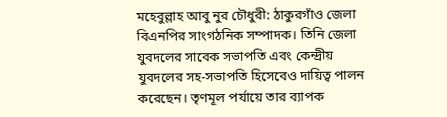মহেবুল্লাহ আবু নুর চৌধুরী: ঠাকুরগাঁও জেলা বিএনপির সাংগঠনিক সম্পাদক। তিনি জেলা যুবদলের সাবেক সভাপতি এবং কেন্দ্রীয় যুবদলের সহ-সভাপতি হিসেবেও দায়িত্ব পালন করেছেন। তৃণমূল পর্যায়ে তার ব্যাপক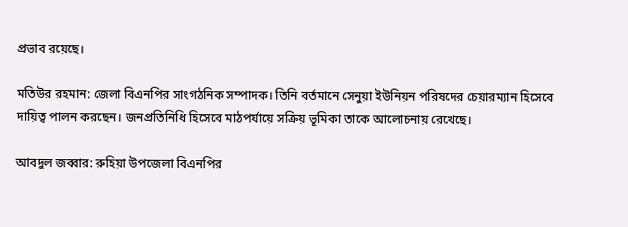প্রভাব রয়েছে।

মতিউর রহমান: জেলা বিএনপির সাংগঠনিক সম্পাদক। তিনি বর্তমানে সেনুয়া ইউনিয়ন পরিষদের চেয়ারম্যান হিসেবে দায়িত্ব পালন করছেন। জনপ্রতিনিধি হিসেবে মাঠপর্যায়ে সক্রিয় ভূমিকা তাকে আলোচনায় রেখেছে।

আবদুল জব্বার: রুহিয়া উপজেলা বিএনপির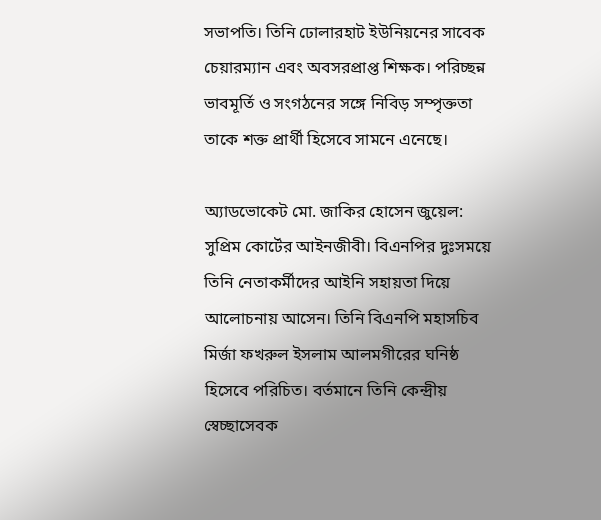সভাপতি। তিনি ঢোলারহাট ইউনিয়নের সাবেক চেয়ারম্যান এবং অবসরপ্রাপ্ত শিক্ষক। পরিচ্ছন্ন ভাবমূর্তি ও সংগঠনের সঙ্গে নিবিড় সম্পৃক্ততা তাকে শক্ত প্রার্থী হিসেবে সামনে এনেছে।

অ্যাডভোকেট মো. জাকির হোসেন জুয়েল: সুপ্রিম কোর্টের আইনজীবী। বিএনপির দুঃসময়ে তিনি নেতাকর্মীদের আইনি সহায়তা দিয়ে আলোচনায় আসেন। তিনি বিএনপি মহাসচিব মির্জা ফখরুল ইসলাম আলমগীরের ঘনিষ্ঠ হিসেবে পরিচিত। বর্তমানে তিনি কেন্দ্রীয় স্বেচ্ছাসেবক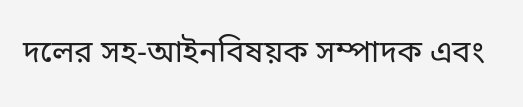দলের সহ-আইনবিষয়ক সম্পাদক এবং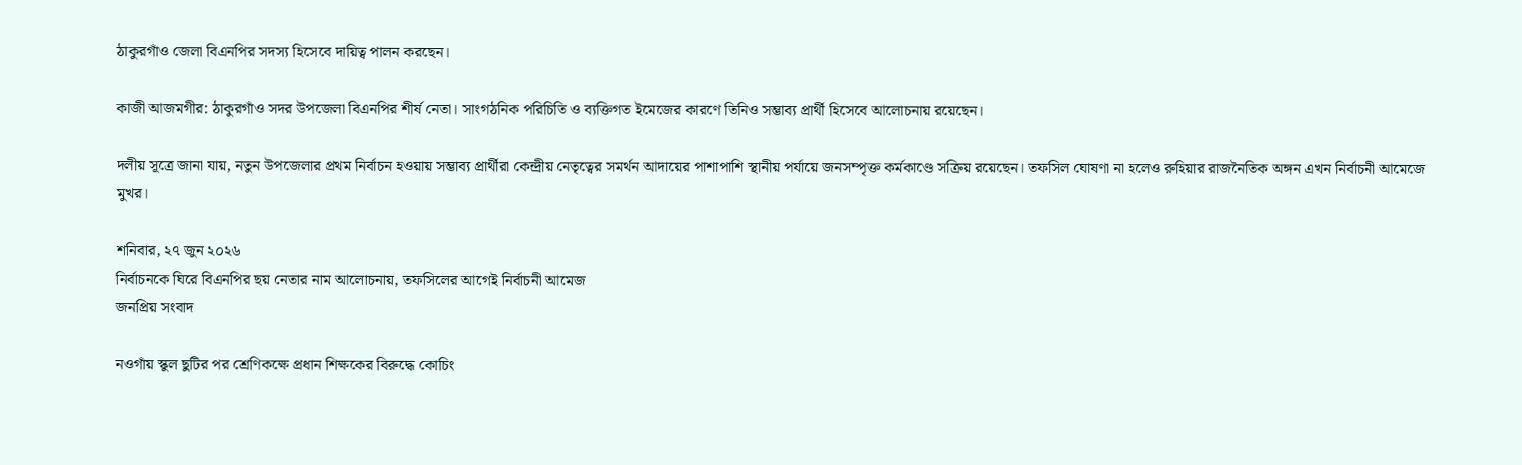ঠাকুরগাঁও জেলা বিএনপির সদস্য হিসেবে দায়িত্ব পালন করছেন।

কাজী আজমগীর: ঠাকুরগাঁও সদর উপজেলা বিএনপির শীর্ষ নেতা। সাংগঠনিক পরিচিতি ও ব্যক্তিগত ইমেজের কারণে তিনিও সম্ভাব্য প্রার্থী হিসেবে আলোচনায় রয়েছেন।

দলীয় সূত্রে জানা যায়, নতুন উপজেলার প্রথম নির্বাচন হওয়ায় সম্ভাব্য প্রার্থীরা কেন্দ্রীয় নেতৃত্বের সমর্থন আদায়ের পাশাপাশি স্থানীয় পর্যায়ে জনসম্পৃক্ত কর্মকাণ্ডে সক্রিয় রয়েছেন। তফসিল ঘোষণা না হলেও রুহিয়ার রাজনৈতিক অঙ্গন এখন নির্বাচনী আমেজে মুখর।

শনিবার, ২৭ জুন ২০২৬
নির্বাচনকে ঘিরে বিএনপির ছয় নেতার নাম আলোচনায়, তফসিলের আগেই নির্বাচনী আমেজ
জনপ্রিয় সংবাদ

নওগাঁয় স্কুল ছুটির পর শ্রেণিকক্ষে প্রধান শিক্ষকের বিরুদ্ধে কোচিং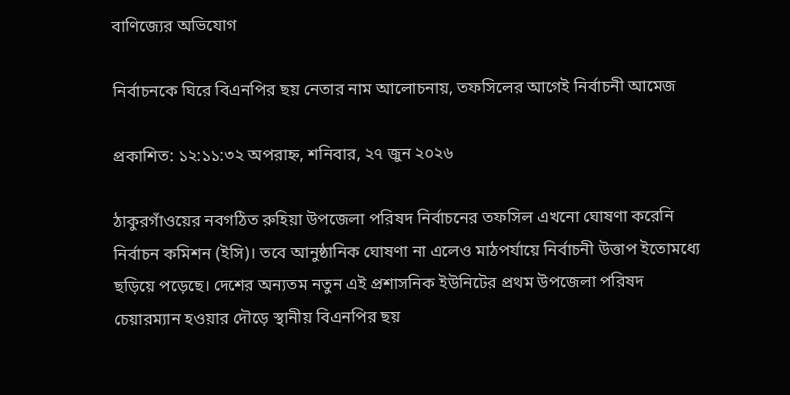বাণিজ্যের অভিযোগ

নির্বাচনকে ঘিরে বিএনপির ছয় নেতার নাম আলোচনায়, তফসিলের আগেই নির্বাচনী আমেজ

প্রকাশিত: ১২:১১:৩২ অপরাহ্ন, শনিবার, ২৭ জুন ২০২৬

ঠাকুরগাঁওয়ের নবগঠিত রুহিয়া উপজেলা পরিষদ নির্বাচনের তফসিল এখনো ঘোষণা করেনি নির্বাচন কমিশন (ইসি)। তবে আনুষ্ঠানিক ঘোষণা না এলেও মাঠপর্যায়ে নির্বাচনী উত্তাপ ইতোমধ্যে ছড়িয়ে পড়েছে। দেশের অন্যতম নতুন এই প্রশাসনিক ইউনিটের প্রথম উপজেলা পরিষদ চেয়ারম্যান হওয়ার দৌড়ে স্থানীয় বিএনপির ছয়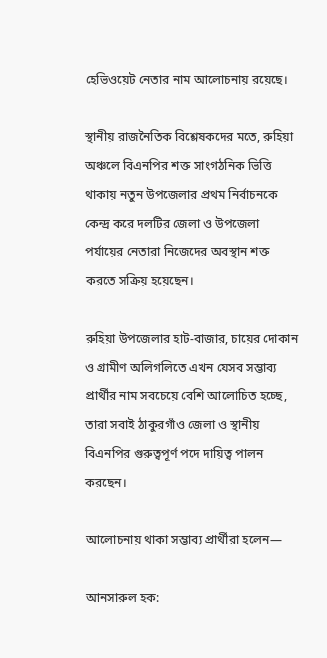হেভিওয়েট নেতার নাম আলোচনায় রয়েছে।

স্থানীয় রাজনৈতিক বিশ্লেষকদের মতে, রুহিয়া অঞ্চলে বিএনপির শক্ত সাংগঠনিক ভিত্তি থাকায় নতুন উপজেলার প্রথম নির্বাচনকে কেন্দ্র করে দলটির জেলা ও উপজেলা পর্যায়ের নেতারা নিজেদের অবস্থান শক্ত করতে সক্রিয় হয়েছেন।

রুহিয়া উপজেলার হাট-বাজার, চায়ের দোকান ও গ্রামীণ অলিগলিতে এখন যেসব সম্ভাব্য প্রার্থীর নাম সবচেয়ে বেশি আলোচিত হচ্ছে, তারা সবাই ঠাকুরগাঁও জেলা ও স্থানীয় বিএনপির গুরুত্বপূর্ণ পদে দায়িত্ব পালন করছেন।

আলোচনায় থাকা সম্ভাব্য প্রার্থীরা হলেন—

আনসারুল হক: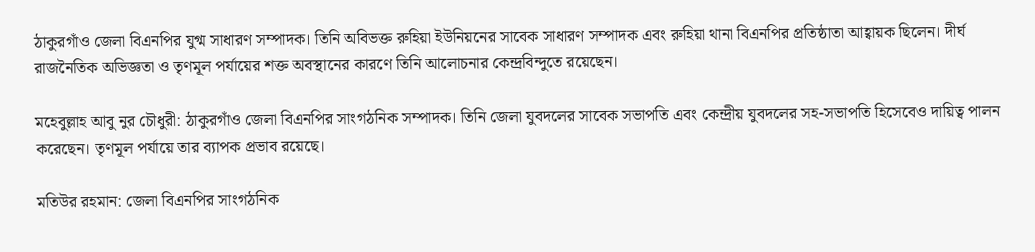ঠাকুরগাঁও জেলা বিএনপির যুগ্ম সাধারণ সম্পাদক। তিনি অবিভক্ত রুহিয়া ইউনিয়নের সাবেক সাধারণ সম্পাদক এবং রুহিয়া থানা বিএনপির প্রতিষ্ঠাতা আহ্বায়ক ছিলেন। দীর্ঘ রাজনৈতিক অভিজ্ঞতা ও তৃণমূল পর্যায়ের শক্ত অবস্থানের কারণে তিনি আলোচনার কেন্দ্রবিন্দুতে রয়েছেন।

মহেবুল্লাহ আবু নুর চৌধুরী: ঠাকুরগাঁও জেলা বিএনপির সাংগঠনিক সম্পাদক। তিনি জেলা যুবদলের সাবেক সভাপতি এবং কেন্দ্রীয় যুবদলের সহ-সভাপতি হিসেবেও দায়িত্ব পালন করেছেন। তৃণমূল পর্যায়ে তার ব্যাপক প্রভাব রয়েছে।

মতিউর রহমান: জেলা বিএনপির সাংগঠনিক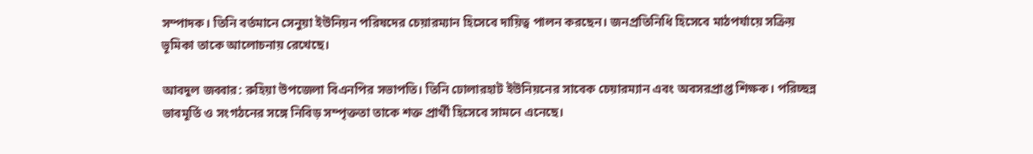সম্পাদক। তিনি বর্তমানে সেনুয়া ইউনিয়ন পরিষদের চেয়ারম্যান হিসেবে দায়িত্ব পালন করছেন। জনপ্রতিনিধি হিসেবে মাঠপর্যায়ে সক্রিয় ভূমিকা তাকে আলোচনায় রেখেছে।

আবদুল জব্বার: রুহিয়া উপজেলা বিএনপির সভাপতি। তিনি ঢোলারহাট ইউনিয়নের সাবেক চেয়ারম্যান এবং অবসরপ্রাপ্ত শিক্ষক। পরিচ্ছন্ন ভাবমূর্তি ও সংগঠনের সঙ্গে নিবিড় সম্পৃক্ততা তাকে শক্ত প্রার্থী হিসেবে সামনে এনেছে।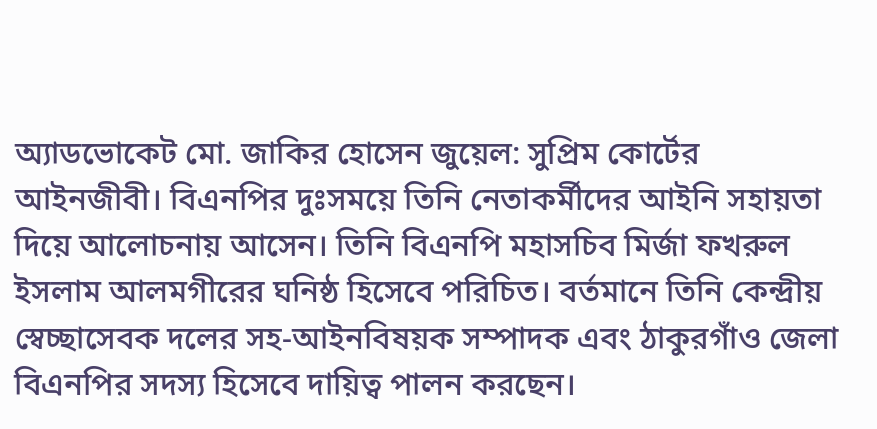অ্যাডভোকেট মো. জাকির হোসেন জুয়েল: সুপ্রিম কোর্টের আইনজীবী। বিএনপির দুঃসময়ে তিনি নেতাকর্মীদের আইনি সহায়তা দিয়ে আলোচনায় আসেন। তিনি বিএনপি মহাসচিব মির্জা ফখরুল ইসলাম আলমগীরের ঘনিষ্ঠ হিসেবে পরিচিত। বর্তমানে তিনি কেন্দ্রীয় স্বেচ্ছাসেবক দলের সহ-আইনবিষয়ক সম্পাদক এবং ঠাকুরগাঁও জেলা বিএনপির সদস্য হিসেবে দায়িত্ব পালন করছেন।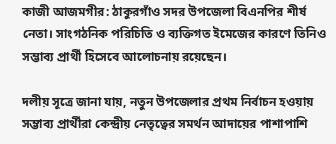কাজী আজমগীর: ঠাকুরগাঁও সদর উপজেলা বিএনপির শীর্ষ নেতা। সাংগঠনিক পরিচিতি ও ব্যক্তিগত ইমেজের কারণে তিনিও সম্ভাব্য প্রার্থী হিসেবে আলোচনায় রয়েছেন।

দলীয় সূত্রে জানা যায়, নতুন উপজেলার প্রথম নির্বাচন হওয়ায় সম্ভাব্য প্রার্থীরা কেন্দ্রীয় নেতৃত্বের সমর্থন আদায়ের পাশাপাশি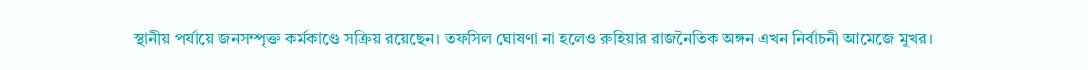স্থানীয় পর্যায়ে জনসম্পৃক্ত কর্মকাণ্ডে সক্রিয় রয়েছেন। তফসিল ঘোষণা না হলেও রুহিয়ার রাজনৈতিক অঙ্গন এখন নির্বাচনী আমেজে মুখর।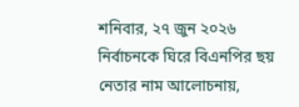শনিবার, ২৭ জুন ২০২৬
নির্বাচনকে ঘিরে বিএনপির ছয় নেতার নাম আলোচনায়,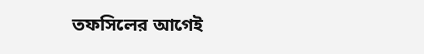তফসিলের আগেই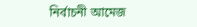নির্বাচনী আমেজ